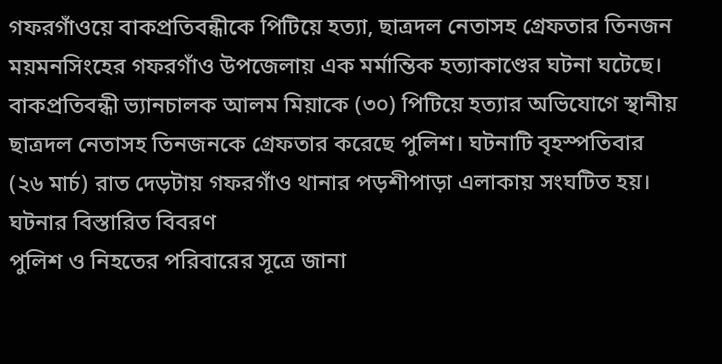গফরগাঁওয়ে বাকপ্রতিবন্ধীকে পিটিয়ে হত্যা, ছাত্রদল নেতাসহ গ্রেফতার তিনজন
ময়মনসিংহের গফরগাঁও উপজেলায় এক মর্মান্তিক হত্যাকাণ্ডের ঘটনা ঘটেছে। বাকপ্রতিবন্ধী ভ্যানচালক আলম মিয়াকে (৩০) পিটিয়ে হত্যার অভিযোগে স্থানীয় ছাত্রদল নেতাসহ তিনজনকে গ্রেফতার করেছে পুলিশ। ঘটনাটি বৃহস্পতিবার (২৬ মার্চ) রাত দেড়টায় গফরগাঁও থানার পড়শীপাড়া এলাকায় সংঘটিত হয়।
ঘটনার বিস্তারিত বিবরণ
পুলিশ ও নিহতের পরিবারের সূত্রে জানা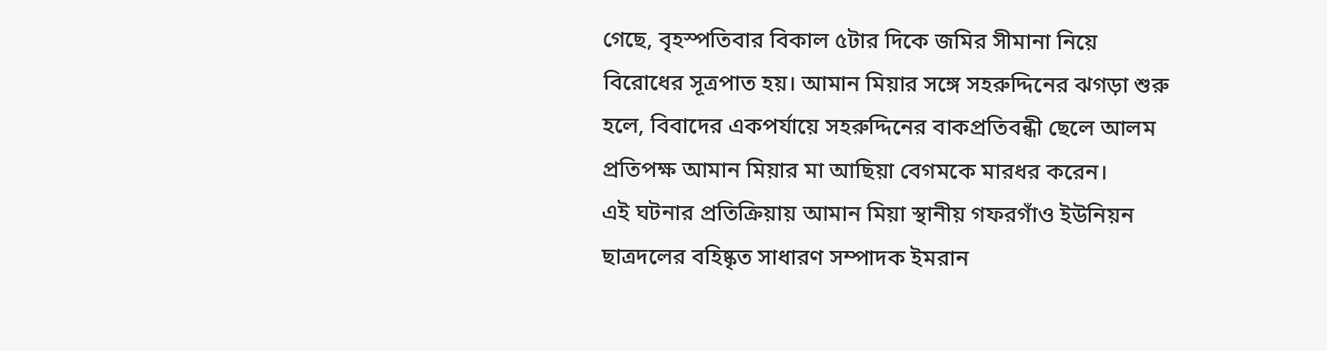গেছে, বৃহস্পতিবার বিকাল ৫টার দিকে জমির সীমানা নিয়ে বিরোধের সূত্রপাত হয়। আমান মিয়ার সঙ্গে সহরুদ্দিনের ঝগড়া শুরু হলে, বিবাদের একপর্যায়ে সহরুদ্দিনের বাকপ্রতিবন্ধী ছেলে আলম প্রতিপক্ষ আমান মিয়ার মা আছিয়া বেগমকে মারধর করেন।
এই ঘটনার প্রতিক্রিয়ায় আমান মিয়া স্থানীয় গফরগাঁও ইউনিয়ন ছাত্রদলের বহিষ্কৃত সাধারণ সম্পাদক ইমরান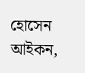হোসেন আইকন,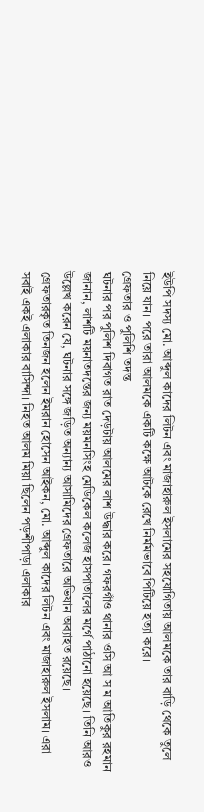ইউপি সদস্য মো. আব্দুল কাদের লিটন এবং মাজাহারুল ইসলামের সহযোগিতায় আলমকে তার বাড়ি থেকে তুলে নিয়ে যান। পরে তারা আলমকে একটি কক্ষে আটকে রেখে নির্মমভাবে পিটিয়ে হত্যা করে।
গ্রেফতার ও পুলিশি তদন্ত
ঘটনার পর পুলিশ দিবাগত রাত দেড়টায় আলমের লাশ উদ্ধার করে। গফরগাঁও থানার ওসি আ স ম আতিকুর রহমান জানান, লাশটি ময়নাতদন্তের জন্য ময়মনসিংহ মেডিকেল কলেজ হাসপাতালের মর্গে পাঠানো হয়েছে। তিনি আরও উল্লেখ করেন যে, ঘটনার সঙ্গে জড়িত অন্যান্য আসামিদের গ্রেফতারে অভিযান অব্যাহত রয়েছে।
গ্রেফতারকৃত তিনজন হলেন ইমরান হোসেন আইকন, মো. আব্দুল কাদের লিটন এবং মাজাহারুল ইসলাম। এরা সবাই একই এলাকার বাসিন্দা। নিহত আলম মিয়া ছিলেন পড়শীপাড়া এলাকার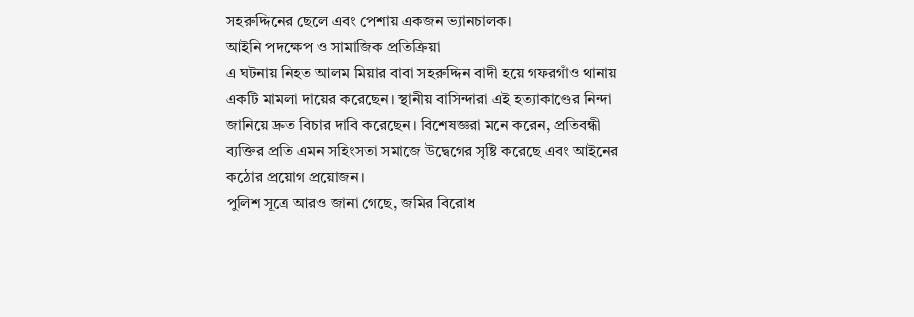সহরুদ্দিনের ছেলে এবং পেশায় একজন ভ্যানচালক।
আইনি পদক্ষেপ ও সামাজিক প্রতিক্রিয়া
এ ঘটনায় নিহত আলম মিয়ার বাবা সহরুদ্দিন বাদী হয়ে গফরগাঁও থানায় একটি মামলা দায়ের করেছেন। স্থানীয় বাসিন্দারা এই হত্যাকাণ্ডের নিন্দা জানিয়ে দ্রুত বিচার দাবি করেছেন। বিশেষজ্ঞরা মনে করেন, প্রতিবন্ধী ব্যক্তির প্রতি এমন সহিংসতা সমাজে উদ্বেগের সৃষ্টি করেছে এবং আইনের কঠোর প্রয়োগ প্রয়োজন।
পুলিশ সূত্রে আরও জানা গেছে, জমির বিরোধ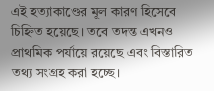এই হত্যাকাণ্ডের মূল কারণ হিসেবে চিহ্নিত হয়েছে। তবে তদন্ত এখনও প্রাথমিক পর্যায়ে রয়েছে এবং বিস্তারিত তথ্য সংগ্রহ করা হচ্ছে।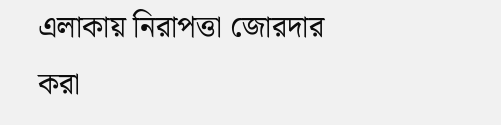এলাকায় নিরাপত্তা জোরদার করা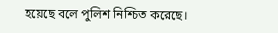হয়েছে বলে পুলিশ নিশ্চিত করেছে।